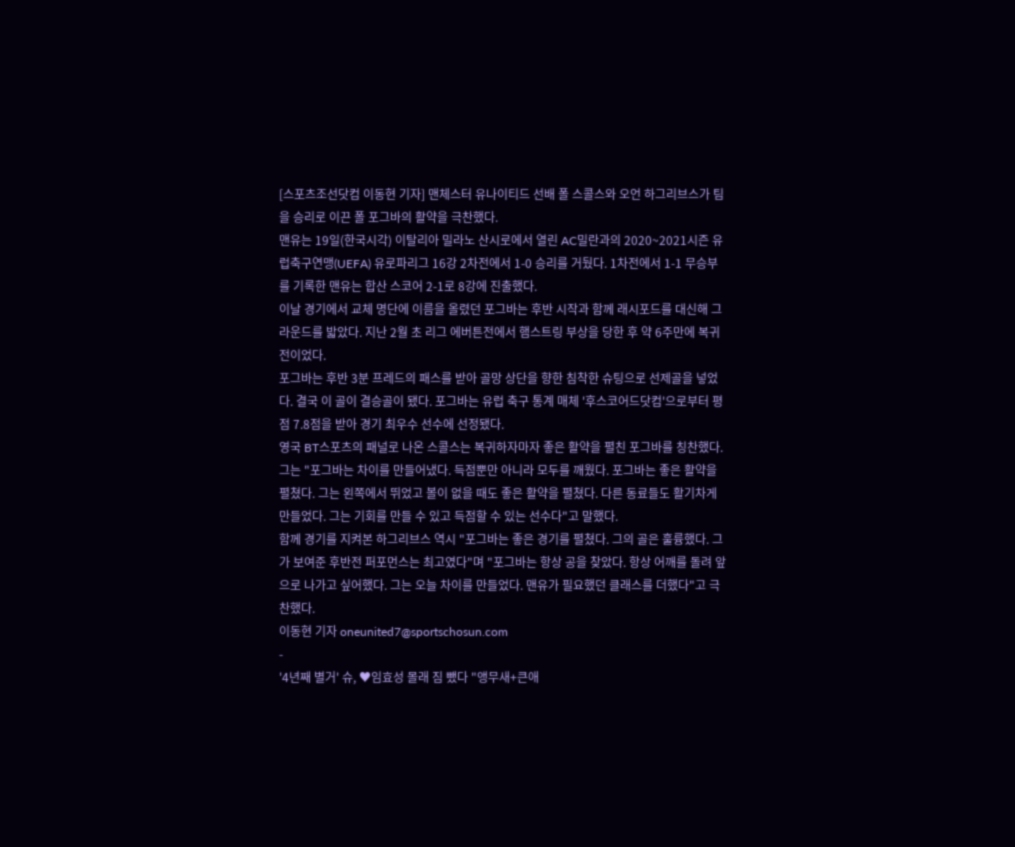[스포츠조선닷컴 이동현 기자] 맨체스터 유나이티드 선배 폴 스콜스와 오언 하그리브스가 팀을 승리로 이끈 폴 포그바의 활약을 극찬했다.
맨유는 19일(한국시각) 이탈리아 밀라노 산시로에서 열린 AC밀란과의 2020~2021시즌 유럽축구연맹(UEFA) 유로파리그 16강 2차전에서 1-0 승리를 거뒀다. 1차전에서 1-1 무승부를 기록한 맨유는 합산 스코어 2-1로 8강에 진출했다.
이날 경기에서 교체 명단에 이름을 올렸던 포그바는 후반 시작과 함께 래시포드를 대신해 그라운드를 밟았다. 지난 2월 초 리그 에버튼전에서 햄스트링 부상을 당한 후 약 6주만에 복귀전이었다.
포그바는 후반 3분 프레드의 패스를 받아 골망 상단을 향한 침착한 슈팅으로 선제골을 넣었다. 결국 이 골이 결승골이 됐다. 포그바는 유럽 축구 통계 매체 '후스코어드닷컴'으로부터 평점 7.8점을 받아 경기 최우수 선수에 선정됐다.
영국 BT스포츠의 패널로 나온 스콜스는 복귀하자마자 좋은 활약을 펼친 포그바를 칭찬했다. 그는 "포그바는 차이를 만들어냈다. 득점뿐만 아니라 모두를 깨웠다. 포그바는 좋은 활약을 펼쳤다. 그는 왼쪽에서 뛰었고 볼이 없을 때도 좋은 활약을 펼쳤다. 다른 동료들도 활기차게 만들었다. 그는 기회를 만들 수 있고 득점할 수 있는 선수다"고 말했다.
함께 경기를 지켜본 하그리브스 역시 "포그바는 좋은 경기를 펼쳤다. 그의 골은 훌륭했다. 그가 보여준 후반전 퍼포먼스는 최고였다"며 "포그바는 항상 공을 찾았다. 항상 어깨를 돌려 앞으로 나가고 싶어했다. 그는 오늘 차이를 만들었다. 맨유가 필요했던 클래스를 더했다"고 극찬했다.
이동현 기자 oneunited7@sportschosun.com
-
'4년째 별거' 슈, ♥임효성 몰래 짐 뺐다 "앵무새+큰애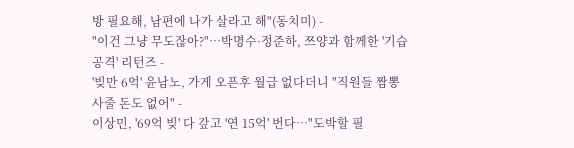방 필요해, 남편에 나가 살라고 해"(동치미) -
"이건 그냥 무도잖아?"…박명수·정준하, 쯔양과 함께한 '기습공격' 리턴즈 -
'빚만 6억' 윤남노, 가게 오픈후 월급 없다더니 "직원들 짬뽕 사줄 돈도 없어" -
이상민, '69억 빚' 다 갚고 '연 15억' 번다…"도박할 필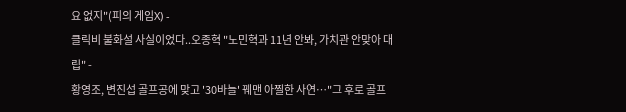요 없지"(피의 게임X) -
클릭비 불화설 사실이었다..오종혁 "노민혁과 11년 안봐, 가치관 안맞아 대립" -
황영조, 변진섭 골프공에 맞고 '30바늘' 꿰맨 아찔한 사연…"그 후로 골프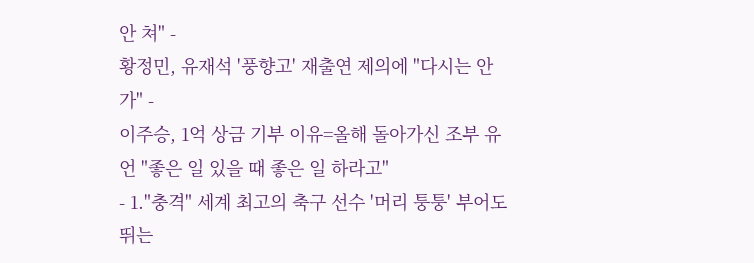안 쳐" -
황정민, 유재석 '풍향고' 재출연 제의에 "다시는 안 가" -
이주승, 1억 상금 기부 이유=올해 돌아가신 조부 유언 "좋은 일 있을 때 좋은 일 하라고"
- 1."충격" 세계 최고의 축구 선수 '머리 퉁퉁' 부어도 뛰는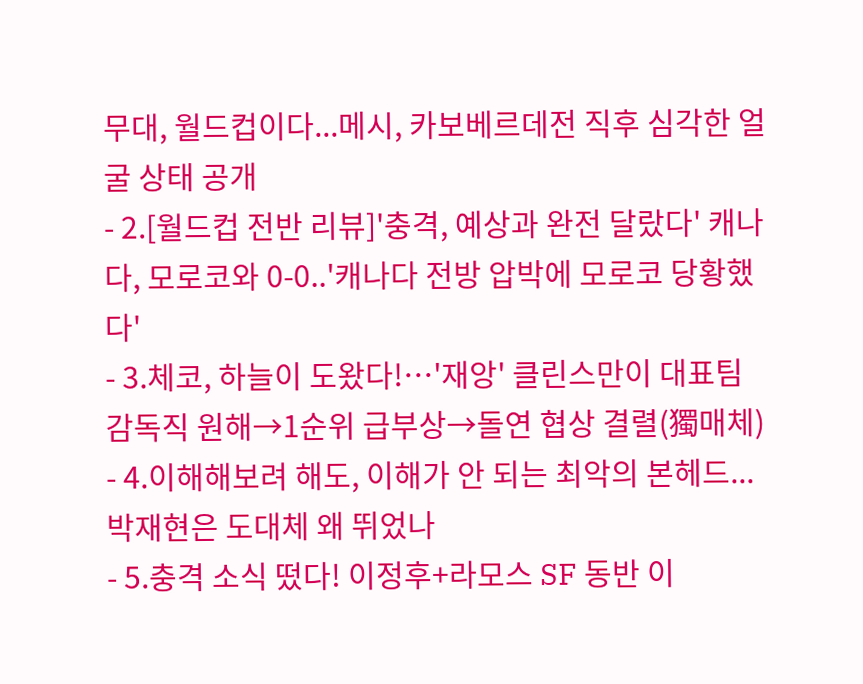무대, 월드컵이다...메시, 카보베르데전 직후 심각한 얼굴 상태 공개
- 2.[월드컵 전반 리뷰]'충격, 예상과 완전 달랐다' 캐나다, 모로코와 0-0..'캐나다 전방 압박에 모로코 당황했다'
- 3.체코, 하늘이 도왔다!…'재앙' 클린스만이 대표팀 감독직 원해→1순위 급부상→돌연 협상 결렬(獨매체)
- 4.이해해보려 해도, 이해가 안 되는 최악의 본헤드...박재현은 도대체 왜 뛰었나
- 5.충격 소식 떴다! 이정후+라모스 SF 동반 이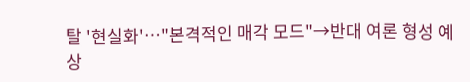탈 '현실화'…"본격적인 매각 모드"→반대 여론 형성 예상